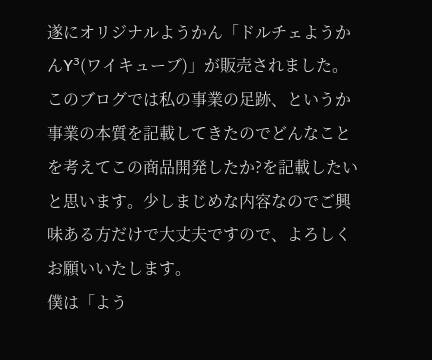遂にオリジナルようかん「ドルチェようかんY³(ワイキューブ)」が販売されました。
このブログでは私の事業の足跡、というか事業の本質を記載してきたのでどんなことを考えてこの商品開発したか?を記載したいと思います。少しまじめな内容なのでご興味ある方だけで大丈夫ですので、よろしくお願いいたします。
僕は「よう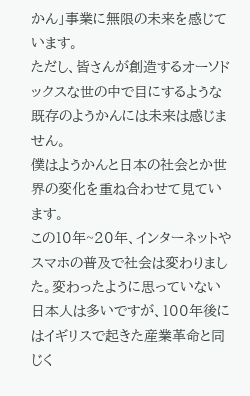かん」事業に無限の未来を感じています。
ただし、皆さんが創造するオーソドックスな世の中で目にするような既存のようかんには未来は感じません。
僕はようかんと日本の社会とか世界の変化を重ね合わせて見ています。
この10年~20年、インターネットやスマホの普及で社会は変わりました。変わったように思っていない日本人は多いですが、100年後にはイギリスで起きた産業革命と同じく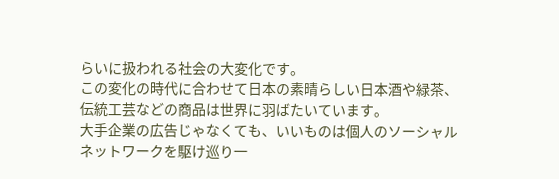らいに扱われる社会の大変化です。
この変化の時代に合わせて日本の素晴らしい日本酒や緑茶、伝統工芸などの商品は世界に羽ばたいています。
大手企業の広告じゃなくても、いいものは個人のソーシャルネットワークを駆け巡り一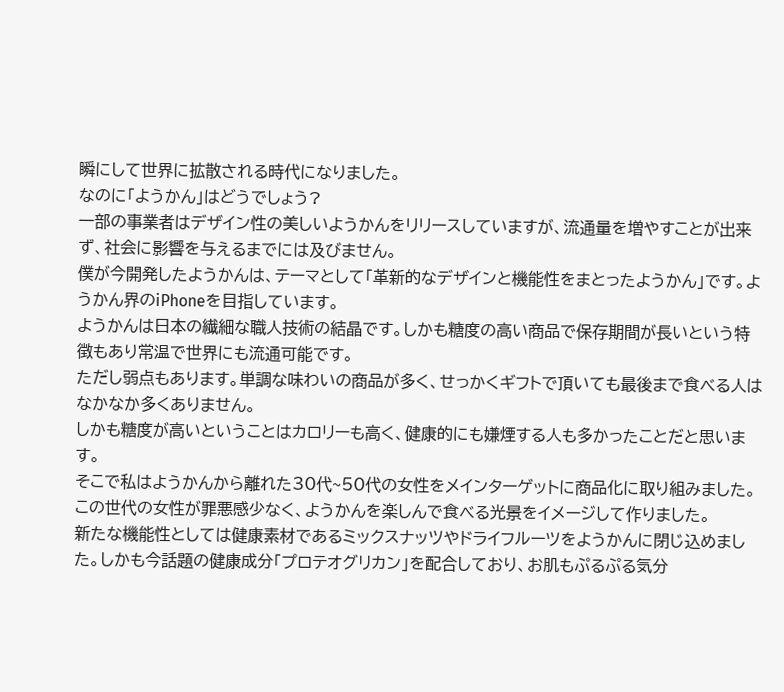瞬にして世界に拡散される時代になりました。
なのに「ようかん」はどうでしょう?
一部の事業者はデザイン性の美しいようかんをリリースしていますが、流通量を増やすことが出来ず、社会に影響を与えるまでには及びません。
僕が今開発したようかんは、テーマとして「革新的なデザインと機能性をまとったようかん」です。ようかん界のiPhoneを目指しています。
ようかんは日本の繊細な職人技術の結晶です。しかも糖度の高い商品で保存期間が長いという特徴もあり常温で世界にも流通可能です。
ただし弱点もあります。単調な味わいの商品が多く、せっかくギフトで頂いても最後まで食べる人はなかなか多くありません。
しかも糖度が高いということはカロリーも高く、健康的にも嫌煙する人も多かったことだと思います。
そこで私はようかんから離れた30代~50代の女性をメインターゲットに商品化に取り組みました。
この世代の女性が罪悪感少なく、ようかんを楽しんで食べる光景をイメージして作りました。
新たな機能性としては健康素材であるミックスナッツやドライフルーツをようかんに閉じ込めました。しかも今話題の健康成分「プロテオグリカン」を配合しており、お肌もぷるぷる気分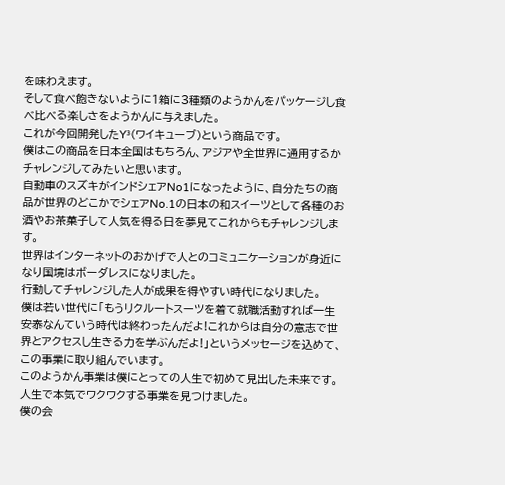を味わえます。
そして食べ飽きないように1箱に3種類のようかんをパッケージし食べ比べる楽しさをようかんに与えました。
これが今回開発したY³(ワイキューブ)という商品です。
僕はこの商品を日本全国はもちろん、アジアや全世界に通用するかチャレンジしてみたいと思います。
自動車のスズキがインドシェアNo1になったように、自分たちの商品が世界のどこかでシェアNo.1の日本の和スイーツとして各種のお酒やお茶菓子して人気を得る日を夢見てこれからもチャレンジします。
世界はインターネットのおかげで人とのコミュニケーションが身近になり国境はボーダレスになりました。
行動してチャレンジした人が成果を得やすい時代になりました。
僕は若い世代に「もうリクルートスーツを着て就職活動すれば一生安泰なんていう時代は終わったんだよ!これからは自分の意志で世界とアクセスし生きる力を学ぶんだよ!」というメッセージを込めて、この事業に取り組んでいます。
このようかん事業は僕にとっての人生で初めて見出した未来です。
人生で本気でワクワクする事業を見つけました。
僕の会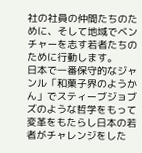社の社員の仲間たちのために、そして地域でベンチャーを志す若者たちのために行動します。
日本で一番保守的なジャンル「和菓子界のようかん」でスティーブジョブズのような哲学をもって変革をもたらし日本の若者がチャレンジをした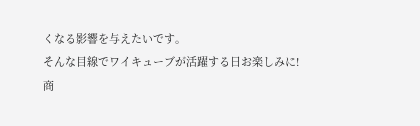くなる影響を与えたいです。
そんな目線でワイキューブが活躍する日お楽しみに!
商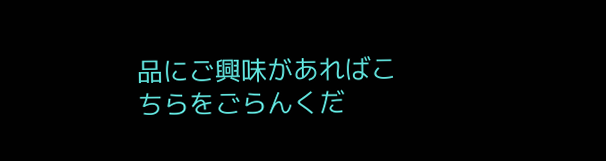品にご興味があればこちらをごらんくだ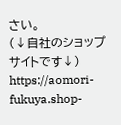さい。
(↓自社のショップサイトです↓)
https://aomori-fukuya.shop-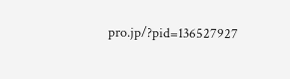pro.jp/?pid=136527927